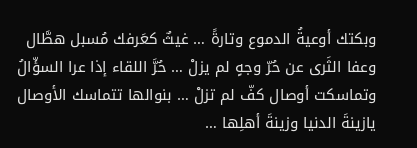وبكتك أوعيةُ الدموع وتارةً … غيثٌ كعَرفك مُسبل هطَّال
وعفا الثَرى عن حُرّ وجهٍ لم يزلْ … حُرَّ اللقاء إذا عرا السؤّالُ
وتماسكت أوصال كفّ لم تزلْ … بنوالها تتماسك الأوصال
يازينةَ الدنيا وزينةَ أهلِها …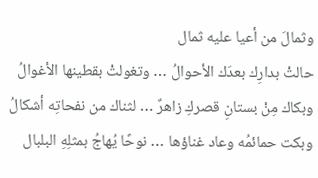وثمالَ من أعيا عليه ثمال
حالتْ بدارِك بعدَك الأحوالُ … وتغولتْ بقطينها الأغوالُ
وبكاك مِنْ بستانِ قصركِ زاهرٌ … لثناك من نفحاتِه أشكالُ
وبكت حمائمُه وعاد غناؤها … نوحًا يُهاجُ بمثلِهِ البلبال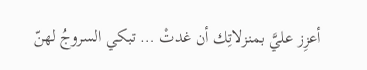أعزِز عليَّ بمنزلاتِك أن غدتْ … تبكي السروجُ لهنّ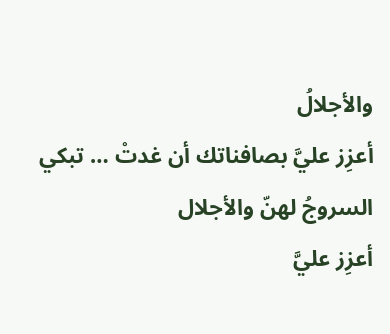والأجلالُ
أعزِز عليَّ بصافناتك أن غدتْ … تبكي السروجُ لهنّ والأجلال
أعزِز عليَّ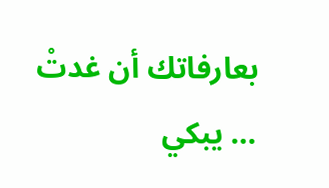بعارفاتك أن غدتْ … يبكي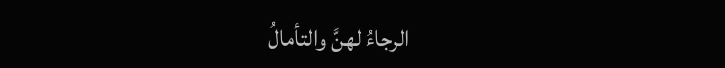الرجاءُ لهنَّ والتأمالُ